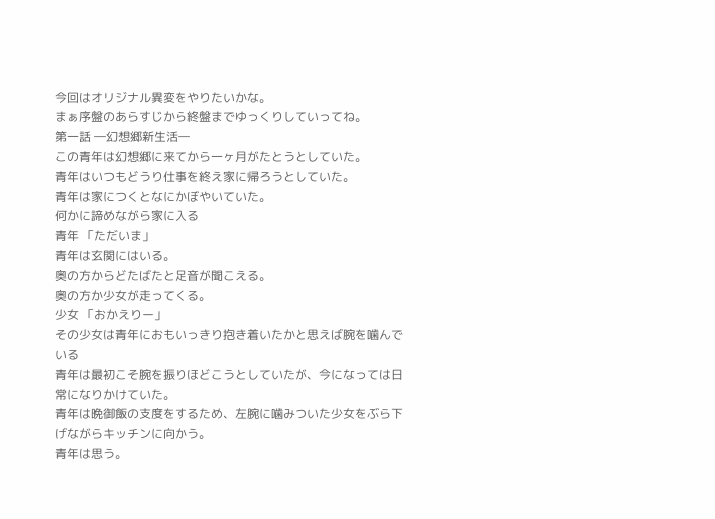今回はオリジナル異変をやりたいかな。
まぁ序盤のあらすじから終盤までゆっくりしていってね。
第一話 ―幻想郷新生活―
この青年は幻想郷に来てから一ヶ月がたとうとしていた。
青年はいつもどうり仕事を終え家に帰ろうとしていた。
青年は家につくとなにかぼやいていた。
何かに諦めながら家に入る
青年 「ただいま」
青年は玄関にはいる。
奥の方からどたばたと足音が聞こえる。
奥の方か少女が走ってくる。
少女 「おかえりー」
その少女は青年におもいっきり抱き着いたかと思えば腕を噛んでいる
青年は最初こそ腕を振りほどこうとしていたが、今になっては日常になりかけていた。
青年は晩御飯の支度をするため、左腕に噛みついた少女をぶら下げながらキッチンに向かう。
青年は思う。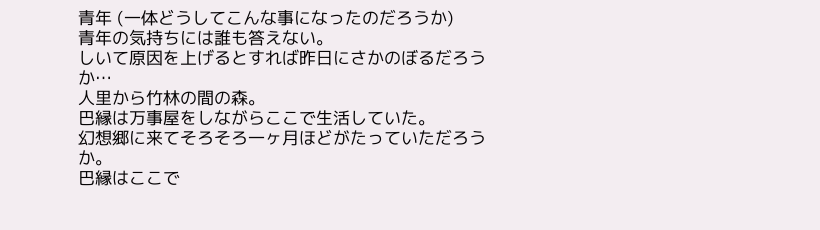青年 (一体どうしてこんな事になったのだろうか)
青年の気持ちには誰も答えない。
しいて原因を上げるとすれば昨日にさかのぼるだろうか…
人里から竹林の間の森。
巴縁は万事屋をしながらここで生活していた。
幻想郷に来てそろそろ一ヶ月ほどがたっていただろうか。
巴縁はここで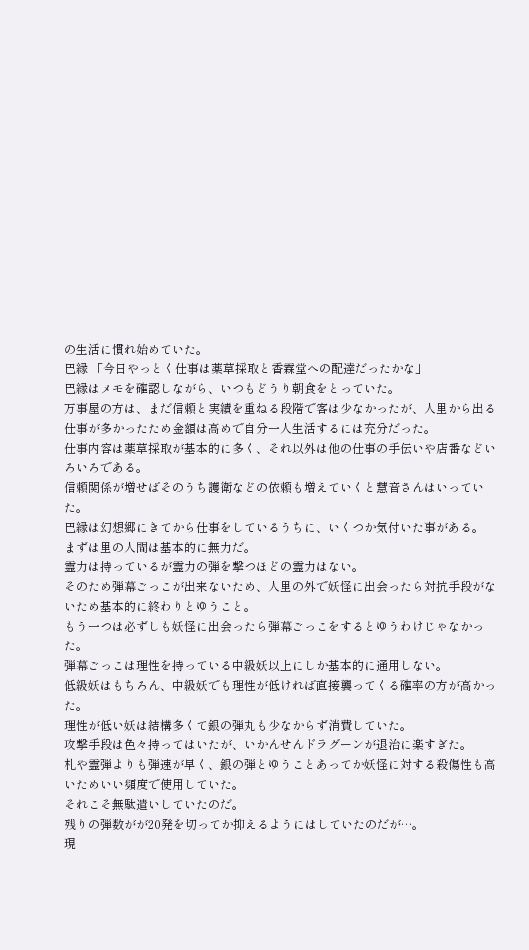の生活に慣れ始めていた。
巴縁 「今日やっとく仕事は薬草採取と香霖堂への配達だったかな」
巴縁はメモを確認しながら、いつもどうり朝食をとっていた。
万事屋の方は、まだ信頼と実績を重ねる段階で客は少なかったが、人里から出る仕事が多かったため金額は高めで自分一人生活するには充分だった。
仕事内容は薬草採取が基本的に多く、それ以外は他の仕事の手伝いや店番などいろいろである。
信頼関係が増せばそのうち護衛などの依頼も増えていくと慧音さんはいっていた。
巴縁は幻想郷にきてから仕事をしているうちに、いくつか気付いた事がある。
まずは里の人間は基本的に無力だ。
霊力は持っているが霊力の弾を撃つほどの霊力はない。
そのため弾幕ごっこが出来ないため、人里の外で妖怪に出会ったら対抗手段がないため基本的に終わりとゆうこと。
もう一つは必ずしも妖怪に出会ったら弾幕ごっこをするとゆうわけじゃなかった。
弾幕ごっこは理性を持っている中級妖以上にしか基本的に通用しない。
低級妖はもちろん、中級妖でも理性が低ければ直接襲ってくる確率の方が高かった。
理性が低い妖は結構多くて銀の弾丸も少なからず消費していた。
攻撃手段は色々持ってはいたが、いかんせんドラグーンが退治に楽すぎた。
札や霊弾よりも弾速が早く、銀の弾とゆうことあってか妖怪に対する殺傷性も高いためいい頻度で使用していた。
それこそ無駄遣いしていたのだ。
残りの弾数がが20発を切ってか抑えるようにはしていたのだが…。
現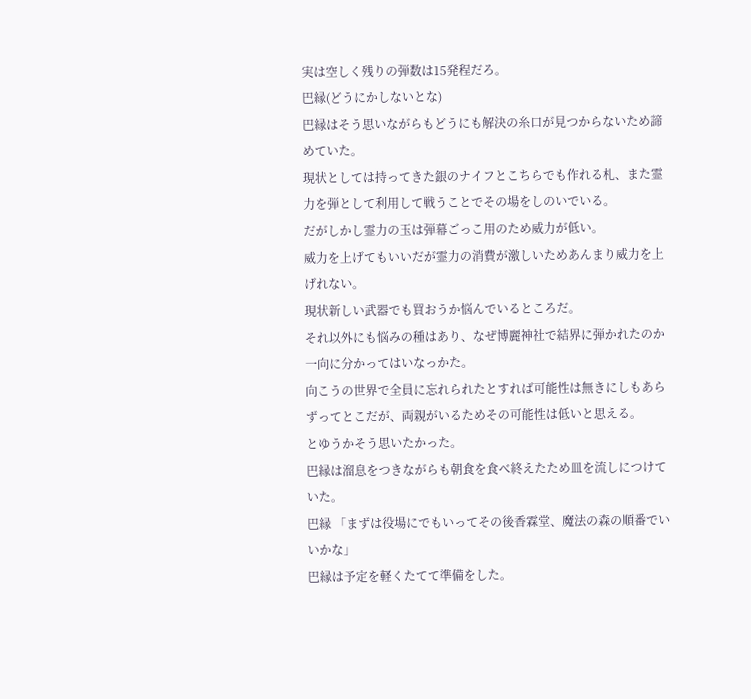実は空しく残りの弾数は15発程だろ。
巴縁(どうにかしないとな)
巴縁はそう思いながらもどうにも解決の糸口が見つからないため諦めていた。
現状としては持ってきた銀のナイフとこちらでも作れる札、また霊力を弾として利用して戦うことでその場をしのいでいる。
だがしかし霊力の玉は弾幕ごっこ用のため威力が低い。
威力を上げてもいいだが霊力の消費が激しいためあんまり威力を上げれない。
現状新しい武器でも買おうか悩んでいるところだ。
それ以外にも悩みの種はあり、なぜ博麗神社で結界に弾かれたのか一向に分かってはいなっかた。
向こうの世界で全員に忘れられたとすれば可能性は無きにしもあらずってとこだが、両親がいるためその可能性は低いと思える。
とゆうかそう思いたかった。
巴縁は溜息をつきながらも朝食を食べ終えたため皿を流しにつけていた。
巴縁 「まずは役場にでもいってその後香霖堂、魔法の森の順番でいいかな」
巴縁は予定を軽くたてて準備をした。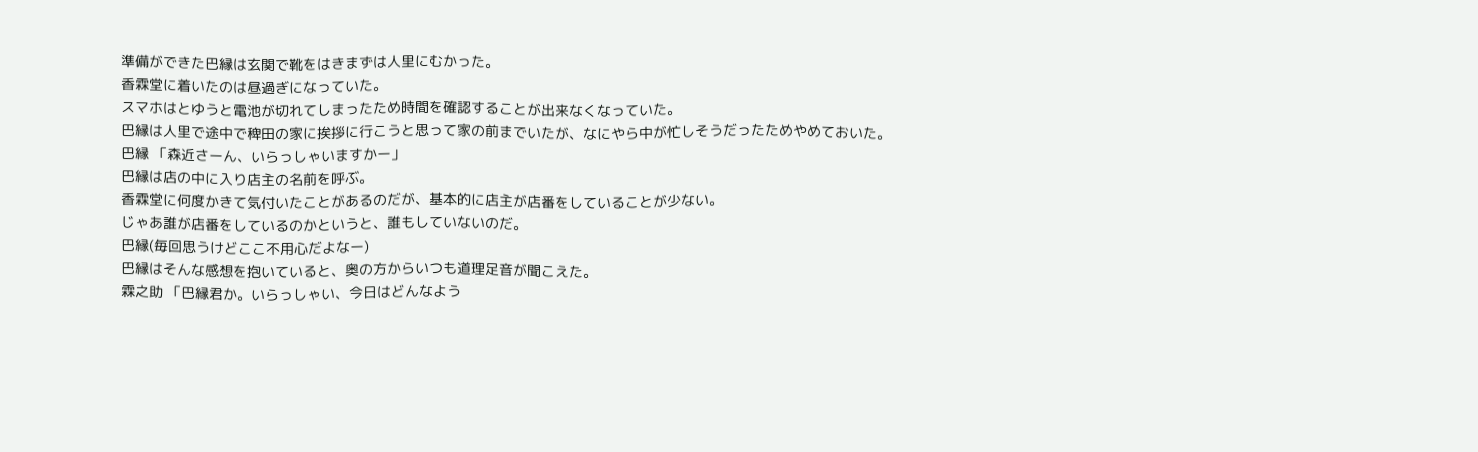準備ができた巴縁は玄関で靴をはきまずは人里にむかった。
香霖堂に着いたのは昼過ぎになっていた。
スマホはとゆうと電池が切れてしまったため時間を確認することが出来なくなっていた。
巴縁は人里で途中で稗田の家に挨拶に行こうと思って家の前までいたが、なにやら中が忙しそうだったためやめておいた。
巴縁 「森近さーん、いらっしゃいますかー」
巴縁は店の中に入り店主の名前を呼ぶ。
香霖堂に何度かきて気付いたことがあるのだが、基本的に店主が店番をしていることが少ない。
じゃあ誰が店番をしているのかというと、誰もしていないのだ。
巴縁(毎回思うけどここ不用心だよなー)
巴縁はそんな感想を抱いていると、奥の方からいつも道理足音が聞こえた。
霖之助 「巴縁君か。いらっしゃい、今日はどんなよう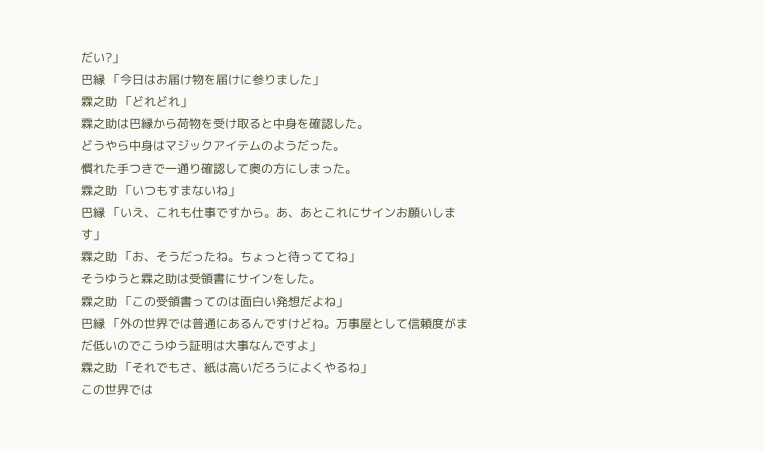だい?」
巴縁 「今日はお届け物を届けに参りました」
霖之助 「どれどれ」
霖之助は巴縁から荷物を受け取ると中身を確認した。
どうやら中身はマジックアイテムのようだった。
慣れた手つきで一通り確認して奥の方にしまった。
霖之助 「いつもすまないね」
巴縁 「いえ、これも仕事ですから。あ、あとこれにサインお願いします」
霖之助 「お、そうだったね。ちょっと待っててね」
そうゆうと霖之助は受領書にサインをした。
霖之助 「この受領書ってのは面白い発想だよね」
巴縁 「外の世界では普通にあるんですけどね。万事屋として信頼度がまだ低いのでこうゆう証明は大事なんですよ」
霖之助 「それでもさ、紙は高いだろうによくやるね」
この世界では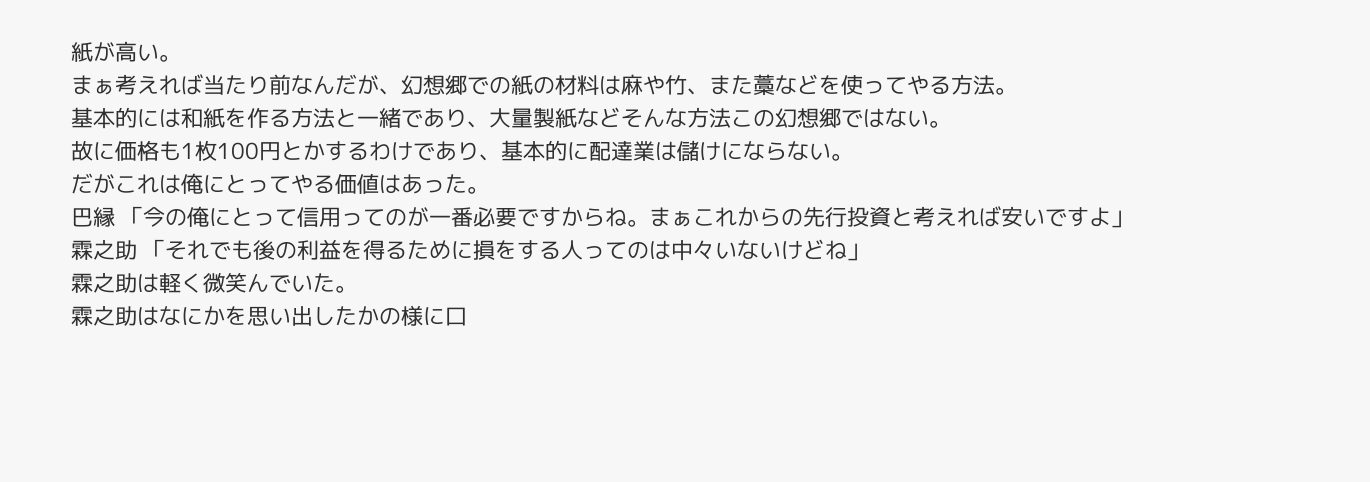紙が高い。
まぁ考えれば当たり前なんだが、幻想郷での紙の材料は麻や竹、また藁などを使ってやる方法。
基本的には和紙を作る方法と一緒であり、大量製紙などそんな方法この幻想郷ではない。
故に価格も1枚100円とかするわけであり、基本的に配達業は儲けにならない。
だがこれは俺にとってやる価値はあった。
巴縁 「今の俺にとって信用ってのが一番必要ですからね。まぁこれからの先行投資と考えれば安いですよ」
霖之助 「それでも後の利益を得るために損をする人ってのは中々いないけどね」
霖之助は軽く微笑んでいた。
霖之助はなにかを思い出したかの様に口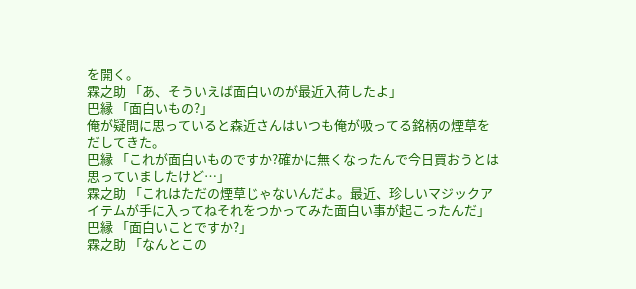を開く。
霖之助 「あ、そういえば面白いのが最近入荷したよ」
巴縁 「面白いもの?」
俺が疑問に思っていると森近さんはいつも俺が吸ってる銘柄の煙草をだしてきた。
巴縁 「これが面白いものですか?確かに無くなったんで今日買おうとは思っていましたけど…」
霖之助 「これはただの煙草じゃないんだよ。最近、珍しいマジックアイテムが手に入ってねそれをつかってみた面白い事が起こったんだ」
巴縁 「面白いことですか?」
霖之助 「なんとこの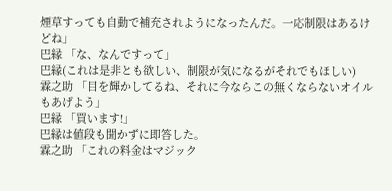煙草すっても自動で補充されようになったんだ。一応制限はあるけどね」
巴縁 「な、なんですって」
巴縁(これは是非とも欲しい、制限が気になるがそれでもほしい)
霖之助 「目を輝かしてるね、それに今ならこの無くならないオイルもあげよう」
巴縁 「買います!」
巴縁は値段も聞かずに即答した。
霖之助 「これの料金はマジック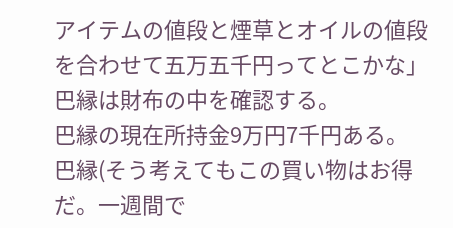アイテムの値段と煙草とオイルの値段を合わせて五万五千円ってとこかな」
巴縁は財布の中を確認する。
巴縁の現在所持金9万円7千円ある。
巴縁(そう考えてもこの買い物はお得だ。一週間で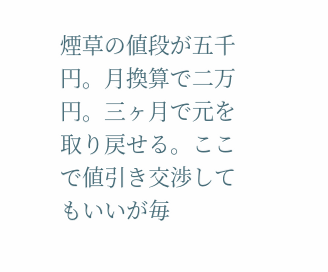煙草の値段が五千円。月換算で二万円。三ヶ月で元を取り戻せる。ここで値引き交渉してもいいが毎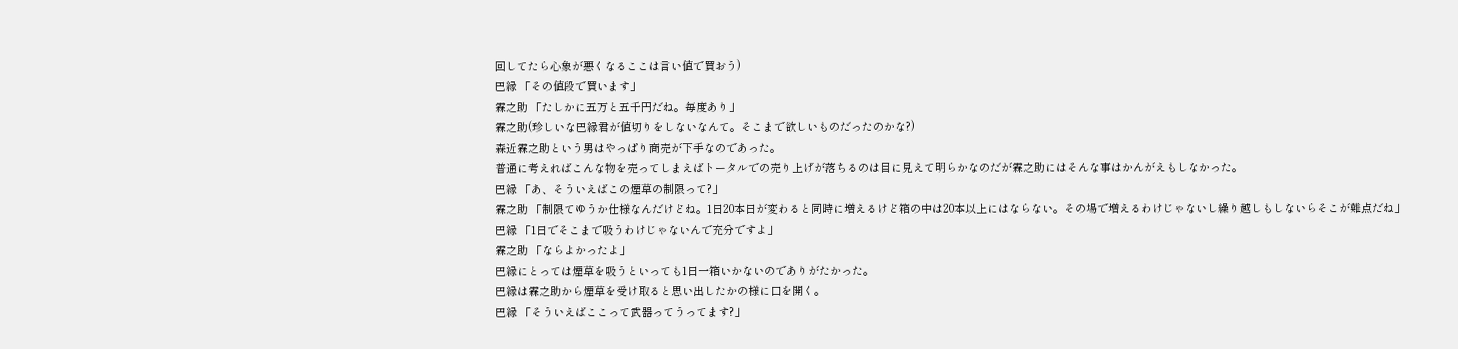回してたら心象が悪くなるここは言い値で買おう)
巴縁 「その値段で買います」
霖之助 「たしかに五万と五千円だね。毎度あり」
霖之助(珍しいな巴縁君が値切りをしないなんて。そこまで欲しいものだったのかな?)
森近霖之助という男はやっぱり商売が下手なのであった。
普通に考えればこんな物を売ってしまえばトータルでの売り上げが落ちるのは目に見えて明らかなのだが霖之助にはそんな事はかんがえもしなかった。
巴縁 「あ、そういえばこの煙草の制限って?」
霖之助 「制限てゆうか仕様なんだけどね。1日20本日が変わると同時に増えるけど箱の中は20本以上にはならない。その場で増えるわけじゃないし繰り越しもしないらそこが難点だね」
巴縁 「1日でそこまで吸うわけじゃないんで充分ですよ」
霖之助 「ならよかったよ」
巴縁にとっては煙草を吸うといっても1日一箱いかないのでありがたかった。
巴縁は霖之助から煙草を受け取ると思い出したかの様に口を開く。
巴縁 「そういえばここって武器ってうってます?」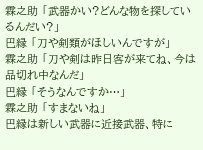霖之助 「武器かい?どんな物を探しているんだい?」
巴縁 「刀や剣類がほしいんですが」
霖之助 「刀や剣は昨日客が来てね、今は品切れ中なんだ」
巴縁 「そうなんですか…」
霖之助 「すまないね」
巴縁は新しい武器に近接武器、特に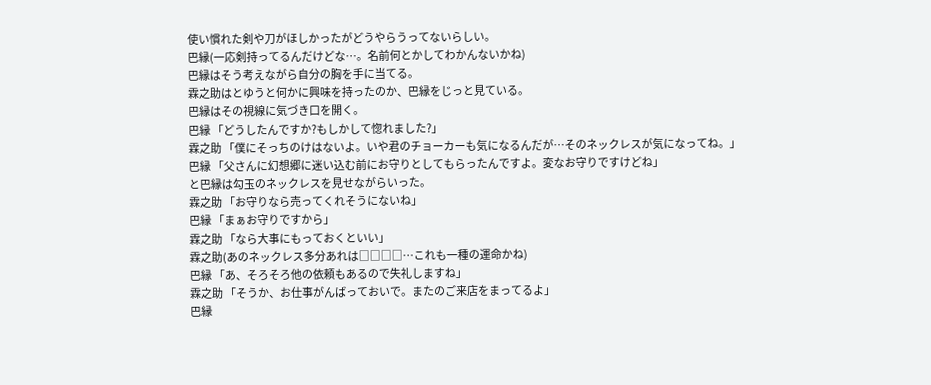使い慣れた剣や刀がほしかったがどうやらうってないらしい。
巴縁(一応剣持ってるんだけどな…。名前何とかしてわかんないかね)
巴縁はそう考えながら自分の胸を手に当てる。
霖之助はとゆうと何かに興味を持ったのか、巴縁をじっと見ている。
巴縁はその視線に気づき口を開く。
巴縁 「どうしたんですか?もしかして惚れました?」
霖之助 「僕にそっちのけはないよ。いや君のチョーカーも気になるんだが…そのネックレスが気になってね。」
巴縁 「父さんに幻想郷に迷い込む前にお守りとしてもらったんですよ。変なお守りですけどね」
と巴縁は勾玉のネックレスを見せながらいった。
霖之助 「お守りなら売ってくれそうにないね」
巴縁 「まぁお守りですから」
霖之助 「なら大事にもっておくといい」
霖之助(あのネックレス多分あれは□□□□…これも一種の運命かね)
巴縁 「あ、そろそろ他の依頼もあるので失礼しますね」
霖之助 「そうか、お仕事がんばっておいで。またのご来店をまってるよ」
巴縁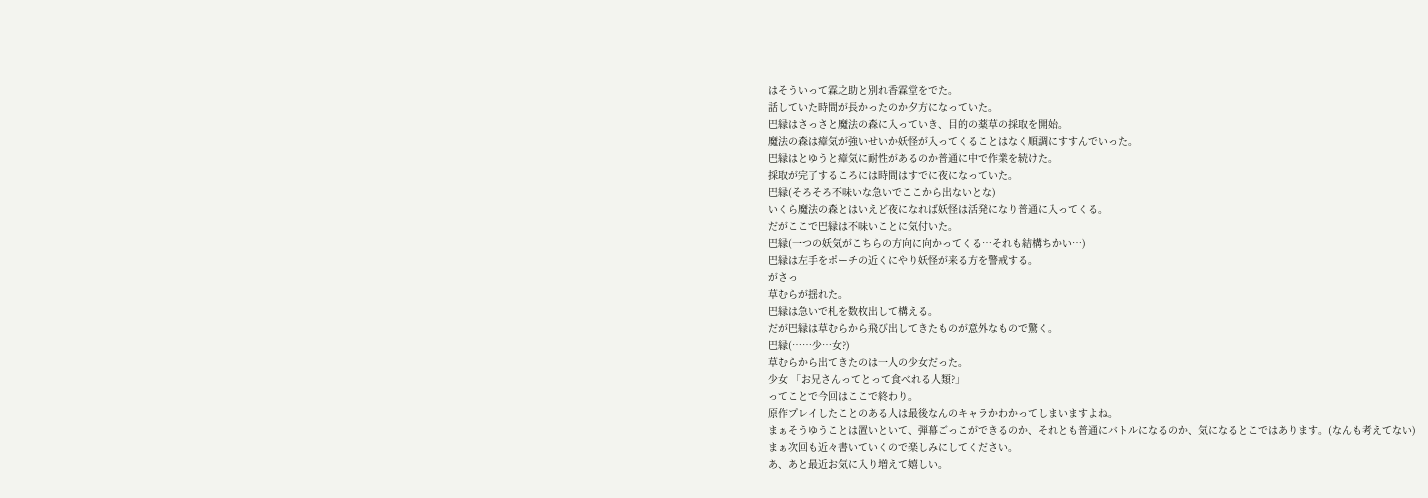はそういって霖之助と別れ香霖堂をでた。
話していた時間が長かったのか夕方になっていた。
巴縁はさっさと魔法の森に入っていき、目的の薬草の採取を開始。
魔法の森は瘴気が強いせいか妖怪が入ってくることはなく順調にすすんでいった。
巴縁はとゆうと瘴気に耐性があるのか普通に中で作業を続けた。
採取が完了するころには時間はすでに夜になっていた。
巴縁(そろそろ不味いな急いでここから出ないとな)
いくら魔法の森とはいえど夜になれば妖怪は活発になり普通に入ってくる。
だがここで巴縁は不味いことに気付いた。
巴縁(一つの妖気がこちらの方向に向かってくる…それも結構ちかい…)
巴縁は左手をポーチの近くにやり妖怪が来る方を警戒する。
がさっ
草むらが揺れた。
巴縁は急いで札を数枚出して構える。
だが巴縁は草むらから飛び出してきたものが意外なもので驚く。
巴縁(……少…女?)
草むらから出てきたのは一人の少女だった。
少女 「お兄さんってとって食べれる人類?」
ってことで今回はここで終わり。
原作プレイしたことのある人は最後なんのキャラかわかってしまいますよね。
まぁそうゆうことは置いといて、弾幕ごっこができるのか、それとも普通にバトルになるのか、気になるとこではあります。(なんも考えてない)
まぁ次回も近々書いていくので楽しみにしてください。
あ、あと最近お気に入り増えて嬉しい。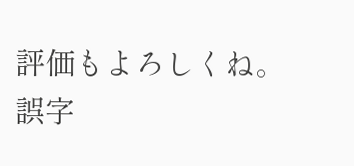評価もよろしくね。
誤字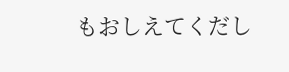もおしえてくだし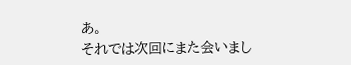あ。
それでは次回にまた会いまし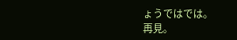ょうではでは。
再見。